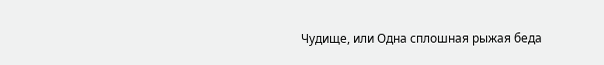Чудище, или Одна сплошная рыжая беда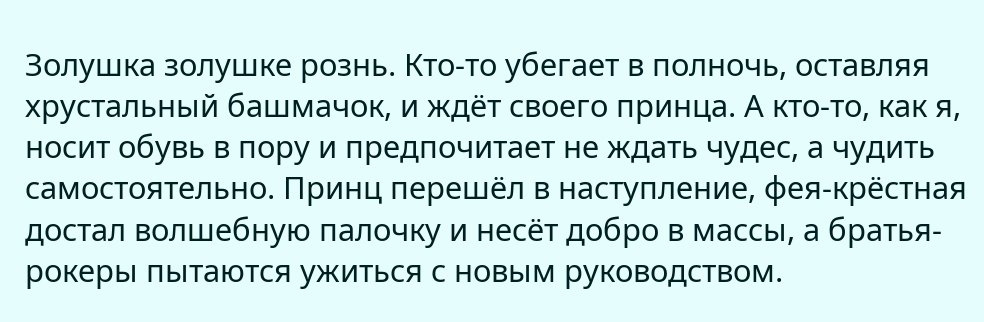Золушка золушке рознь. Кто-то убегает в полночь, оставляя хрустальный башмачок, и ждёт своего принца. А кто-то, как я, носит обувь в пору и предпочитает не ждать чудес, а чудить самостоятельно. Принц перешёл в наступление, фея-крёстная достал волшебную палочку и несёт добро в массы, а братья-рокеры пытаются ужиться с новым руководством.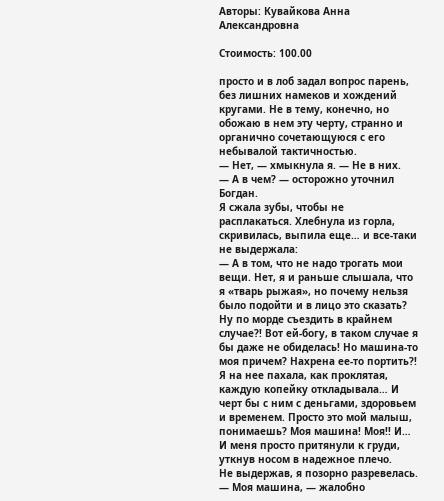Авторы: Кувайкова Анна Александровна

Стоимость: 100.00

просто и в лоб задал вопрос парень, без лишних намеков и хождений кругами. Не в тему, конечно, но обожаю в нем эту черту, странно и органично сочетающуюся с его небывалой тактичностью.
— Нет, — хмыкнула я. — Не в них.
— А в чем? — осторожно уточнил Богдан.
Я сжала зубы, чтобы не расплакаться. Хлебнула из горла, скривилась, выпила еще… и все-таки не выдержала:
— А в том, что не надо трогать мои вещи. Нет, я и раньше слышала, что я «тварь рыжая», но почему нельзя было подойти и в лицо это сказать? Ну по морде съездить в крайнем случае?! Вот ей-богу, в таком случае я бы даже не обиделась! Но машина-то моя причем? Нахрена ее-то портить?! Я на нее пахала, как проклятая, каждую копейку откладывала… И черт бы с ним с деньгами, здоровьем и временем. Просто это мой малыш, понимаешь? Моя машина! Моя!! И…
И меня просто притянули к груди, уткнув носом в надежное плечо.
Не выдержав, я позорно разревелась.
— Моя машина, — жалобно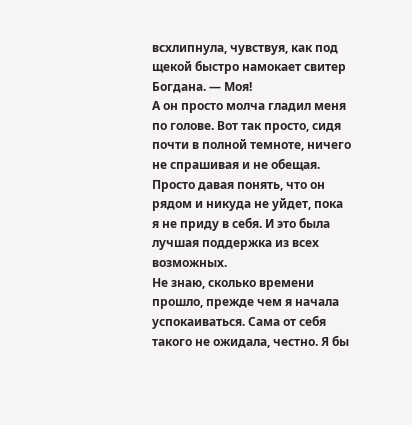всхлипнула, чувствуя, как под щекой быстро намокает свитер Богдана. — Моя!
А он просто молча гладил меня по голове. Вот так просто, сидя почти в полной темноте, ничего не спрашивая и не обещая. Просто давая понять, что он рядом и никуда не уйдет, пока я не приду в себя. И это была лучшая поддержка из всех возможных.
Не знаю, сколько времени прошло, прежде чем я начала успокаиваться. Сама от себя такого не ожидала, честно. Я бы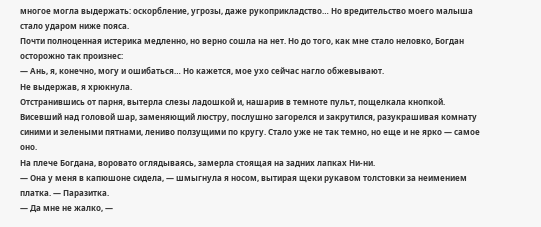многое могла выдержать: оскорбление, угрозы, даже рукоприкладство… Но вредительство моего малыша стало ударом ниже пояса.
Почти полноценная истерика медленно, но верно сошла на нет. Но до того, как мне стало неловко, Богдан осторожно так произнес:
— Ань, я, конечно, могу и ошибаться… Но кажется, мое ухо сейчас нагло обжевывают.
Не выдержав, я хрюкнула.
Отстранившись от парня, вытерла слезы ладошкой и, нашарив в темноте пульт, пощелкала кнопкой. Висевший над головой шар, заменяющий люстру, послушно загорелся и закрутился, разукрашивая комнату синими и зелеными пятнами, лениво ползущими по кругу. Стало уже не так темно, но еще и не ярко — самое оно.
На плече Богдана, воровато оглядываясь, замерла стоящая на задних лапках Ни-ни.
— Она у меня в капюшоне сидела, — шмыгнула я носом, вытирая щеки рукавом толстовки за неимением платка. — Паразитка.
— Да мне не жалко, —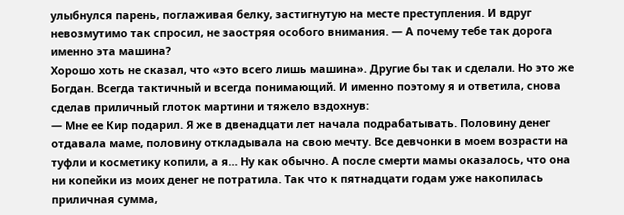улыбнулся парень, поглаживая белку, застигнутую на месте преступления. И вдруг невозмутимо так спросил, не заостряя особого внимания. — А почему тебе так дорога именно эта машина?
Хорошо хоть не сказал, что «это всего лишь машина». Другие бы так и сделали. Но это же Богдан. Всегда тактичный и всегда понимающий. И именно поэтому я и ответила, снова сделав приличный глоток мартини и тяжело вздохнув:
— Мне ее Кир подарил. Я же в двенадцати лет начала подрабатывать. Половину денег отдавала маме, половину откладывала на свою мечту. Все девчонки в моем возрасти на туфли и косметику копили, а я… Ну как обычно. А после смерти мамы оказалось, что она ни копейки из моих денег не потратила. Так что к пятнадцати годам уже накопилась приличная сумма,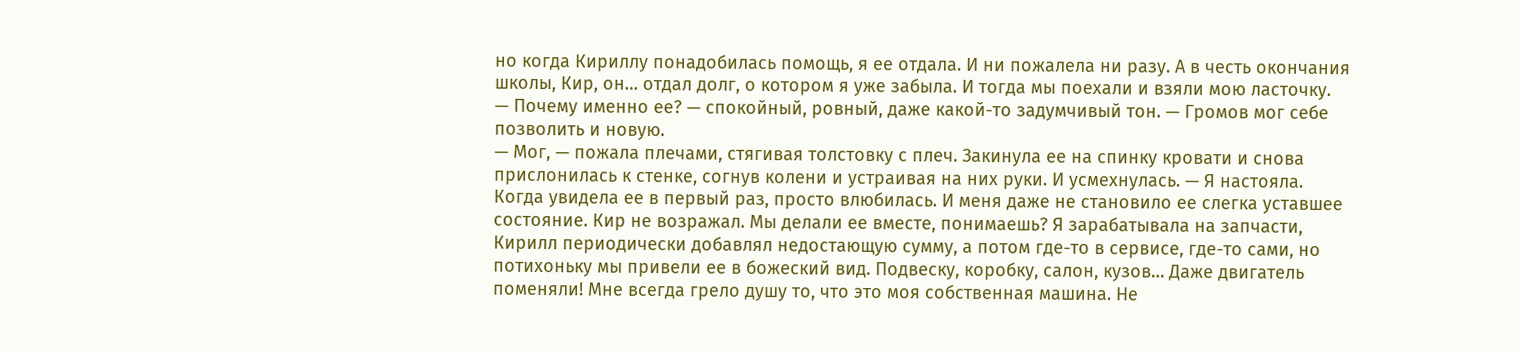но когда Кириллу понадобилась помощь, я ее отдала. И ни пожалела ни разу. А в честь окончания школы, Кир, он… отдал долг, о котором я уже забыла. И тогда мы поехали и взяли мою ласточку.
— Почему именно ее? — спокойный, ровный, даже какой-то задумчивый тон. — Громов мог себе позволить и новую.
— Мог, — пожала плечами, стягивая толстовку с плеч. Закинула ее на спинку кровати и снова прислонилась к стенке, согнув колени и устраивая на них руки. И усмехнулась. — Я настояла. Когда увидела ее в первый раз, просто влюбилась. И меня даже не становило ее слегка уставшее состояние. Кир не возражал. Мы делали ее вместе, понимаешь? Я зарабатывала на запчасти, Кирилл периодически добавлял недостающую сумму, а потом где-то в сервисе, где-то сами, но потихоньку мы привели ее в божеский вид. Подвеску, коробку, салон, кузов… Даже двигатель поменяли! Мне всегда грело душу то, что это моя собственная машина. Не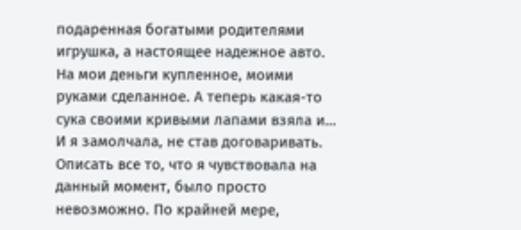подаренная богатыми родителями игрушка, а настоящее надежное авто. На мои деньги купленное, моими руками сделанное. А теперь какая-то сука своими кривыми лапами взяла и…
И я замолчала, не став договаривать. Описать все то, что я чувствовала на данный момент, было просто невозможно. По крайней мере,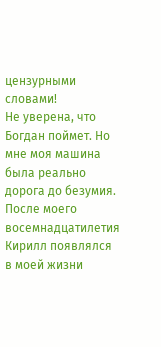цензурными словами!
Не уверена, что Богдан поймет. Но мне моя машина была реально дорога до безумия.
После моего восемнадцатилетия Кирилл появлялся в моей жизни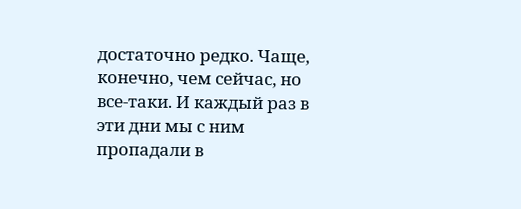достаточно редко. Чаще, конечно, чем сейчас, но все-таки. И каждый раз в эти дни мы с ним пропадали в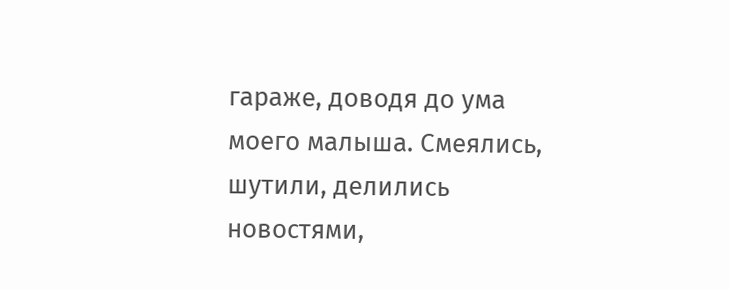гараже, доводя до ума моего малыша. Смеялись, шутили, делились новостями,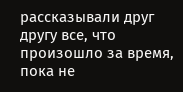рассказывали друг другу все, что произошло за время, пока не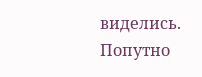виделись. Попутно